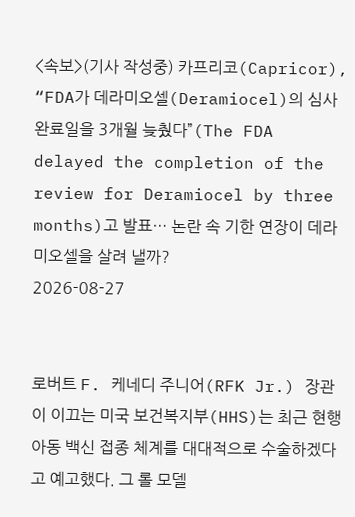<속보>(기사 작성중) 카프리코(Capricor), “FDA가 데라미오셀(Deramiocel)의 심사 완료일을 3개월 늦췄다”(The FDA delayed the completion of the review for Deramiocel by three months)고 발표… 논란 속 기한 연장이 데라미오셀을 살려 낼까?
2026-08-27


로버트 F. 케네디 주니어(RFK Jr.) 장관이 이끄는 미국 보건복지부(HHS)는 최근 현행 아동 백신 접종 체계를 대대적으로 수술하겠다고 예고했다. 그 롤 모델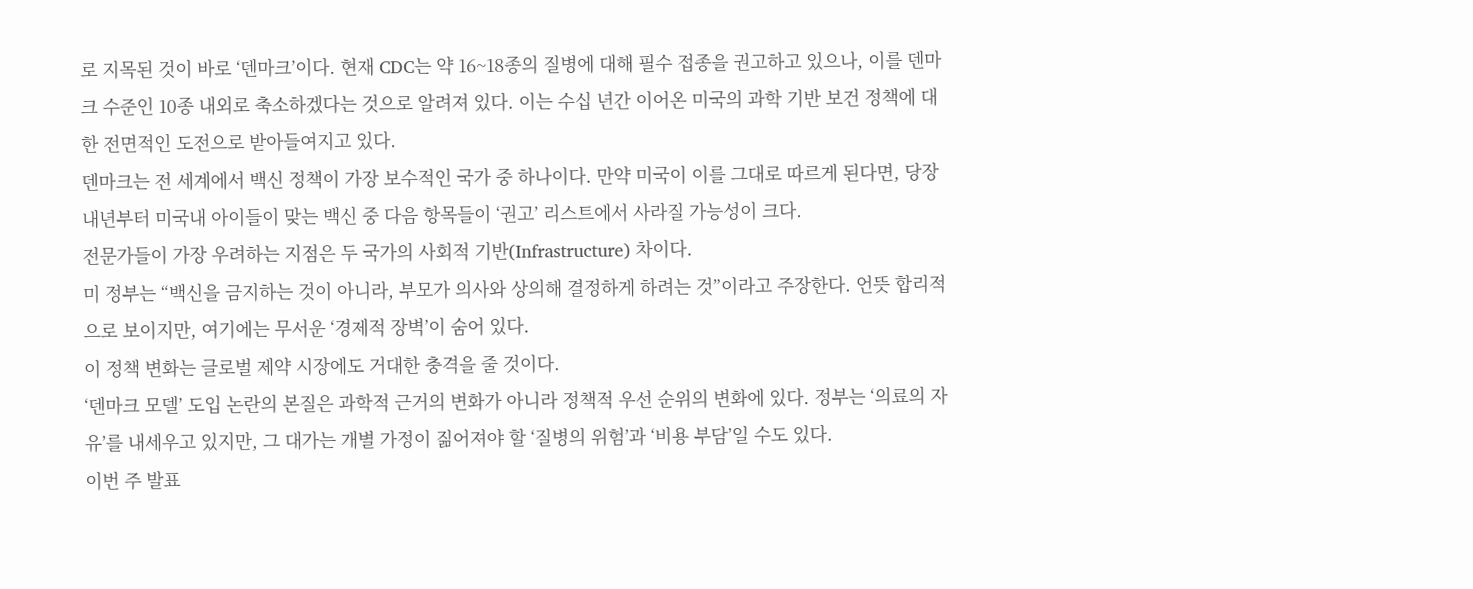로 지목된 것이 바로 ‘덴마크’이다. 현재 CDC는 약 16~18종의 질병에 대해 필수 접종을 권고하고 있으나, 이를 덴마크 수준인 10종 내외로 축소하겠다는 것으로 알려져 있다. 이는 수십 년간 이어온 미국의 과학 기반 보건 정책에 대한 전면적인 도전으로 받아들여지고 있다.
덴마크는 전 세계에서 백신 정책이 가장 보수적인 국가 중 하나이다. 만약 미국이 이를 그대로 따르게 된다면, 당장 내년부터 미국내 아이들이 맞는 백신 중 다음 항목들이 ‘권고’ 리스트에서 사라질 가능성이 크다.
전문가들이 가장 우려하는 지점은 두 국가의 사회적 기반(Infrastructure) 차이다.
미 정부는 “백신을 금지하는 것이 아니라, 부모가 의사와 상의해 결정하게 하려는 것”이라고 주장한다. 언뜻 합리적으로 보이지만, 여기에는 무서운 ‘경제적 장벽’이 숨어 있다.
이 정책 변화는 글로벌 제약 시장에도 거대한 충격을 줄 것이다.
‘덴마크 모델’ 도입 논란의 본질은 과학적 근거의 변화가 아니라 정책적 우선 순위의 변화에 있다. 정부는 ‘의료의 자유’를 내세우고 있지만, 그 대가는 개별 가정이 짊어져야 할 ‘질병의 위험’과 ‘비용 부담’일 수도 있다.
이번 주 발표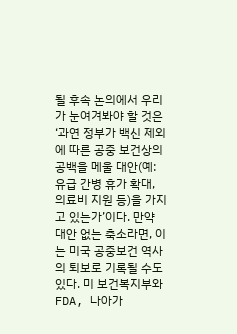될 후속 논의에서 우리가 눈여겨봐야 할 것은 ‘과연 정부가 백신 제외에 따른 공중 보건상의 공백을 메울 대안(예: 유급 간병 휴가 확대, 의료비 지원 등)을 가지고 있는가’이다. 만약 대안 없는 축소라면, 이는 미국 공중보건 역사의 퇴보로 기록될 수도 있다. 미 보건복지부와 FDA, 나아가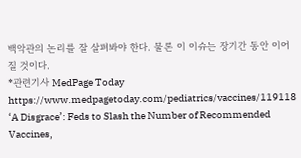백악관의 논리를 잘 살펴봐야 한다. 물론 이 이슈는 장기간 동안 이어질 것이다.
*관련기사 MedPage Today https://www.medpagetoday.com/pediatrics/vaccines/119118
‘A Disgrace’: Feds to Slash the Number of Recommended Vaccines,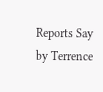Reports Say
by Terrence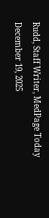Rudd, Staff Writer, MedPage Today December 19, 2025